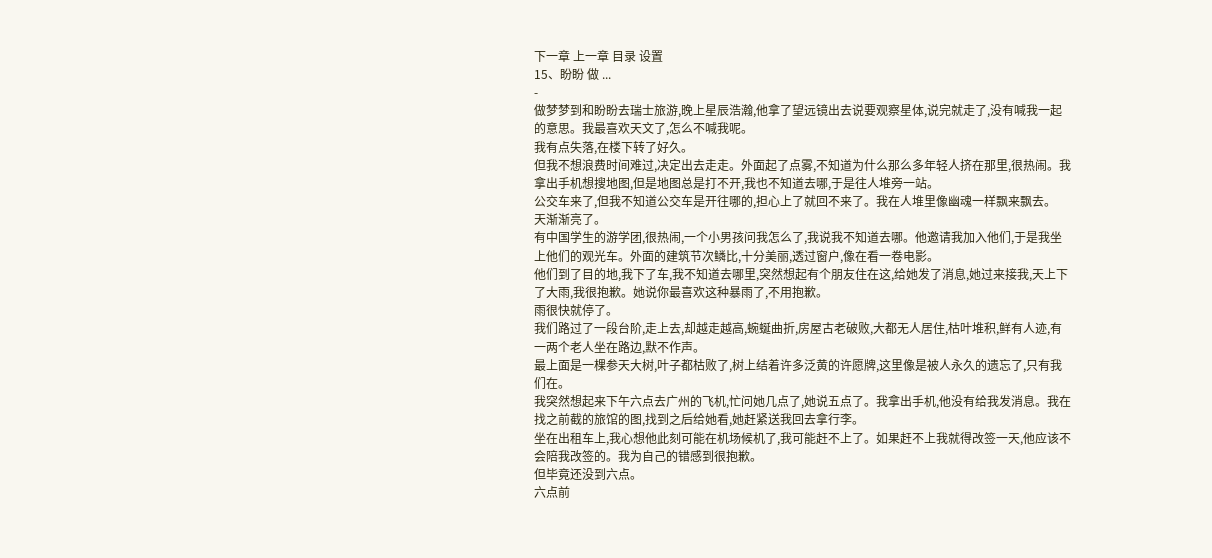下一章 上一章 目录 设置
15、盼盼 做 ...
-
做梦梦到和盼盼去瑞士旅游,晚上星辰浩瀚,他拿了望远镜出去说要观察星体,说完就走了,没有喊我一起的意思。我最喜欢天文了,怎么不喊我呢。
我有点失落,在楼下转了好久。
但我不想浪费时间难过,决定出去走走。外面起了点雾,不知道为什么那么多年轻人挤在那里,很热闹。我拿出手机想搜地图,但是地图总是打不开,我也不知道去哪,于是往人堆旁一站。
公交车来了,但我不知道公交车是开往哪的,担心上了就回不来了。我在人堆里像幽魂一样飘来飘去。
天渐渐亮了。
有中国学生的游学团,很热闹,一个小男孩问我怎么了,我说我不知道去哪。他邀请我加入他们,于是我坐上他们的观光车。外面的建筑节次鳞比,十分美丽,透过窗户,像在看一卷电影。
他们到了目的地,我下了车,我不知道去哪里,突然想起有个朋友住在这,给她发了消息,她过来接我,天上下了大雨,我很抱歉。她说你最喜欢这种暴雨了,不用抱歉。
雨很快就停了。
我们路过了一段台阶,走上去,却越走越高,蜿蜒曲折,房屋古老破败,大都无人居住,枯叶堆积,鲜有人迹,有一两个老人坐在路边,默不作声。
最上面是一棵参天大树,叶子都枯败了,树上结着许多泛黄的许愿牌,这里像是被人永久的遗忘了,只有我们在。
我突然想起来下午六点去广州的飞机,忙问她几点了,她说五点了。我拿出手机,他没有给我发消息。我在找之前截的旅馆的图,找到之后给她看,她赶紧送我回去拿行李。
坐在出租车上,我心想他此刻可能在机场候机了,我可能赶不上了。如果赶不上我就得改签一天,他应该不会陪我改签的。我为自己的错感到很抱歉。
但毕竟还没到六点。
六点前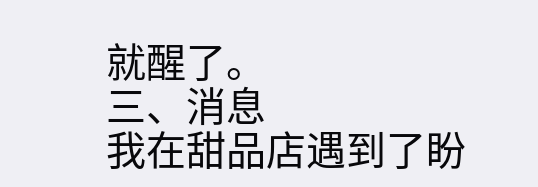就醒了。
三、消息
我在甜品店遇到了盼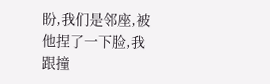盼,我们是邻座,被他捏了一下脸,我跟撞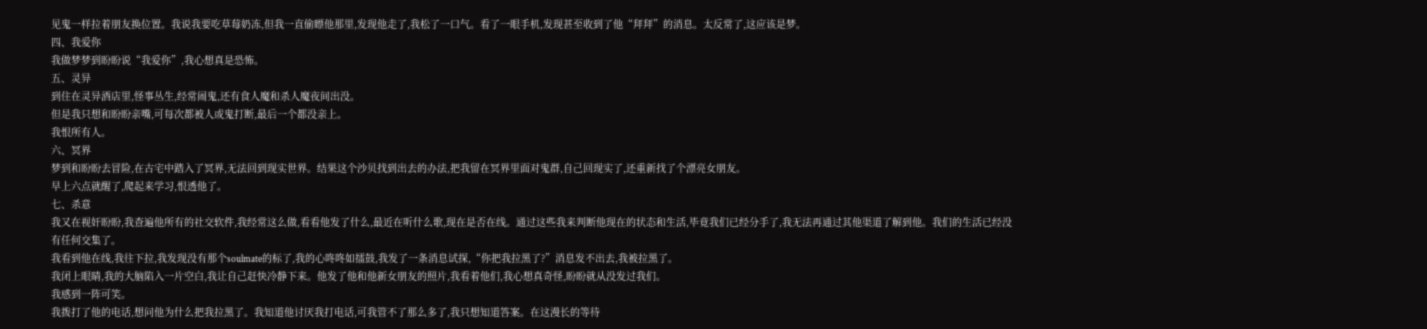见鬼一样拉着朋友换位置。我说我要吃草莓奶冻,但我一直偷瞟他那里,发现他走了,我松了一口气。看了一眼手机,发现甚至收到了他“拜拜”的消息。太反常了,这应该是梦。
四、我爱你
我做梦梦到盼盼说“我爱你”,我心想真是恐怖。
五、灵异
到住在灵异酒店里,怪事丛生,经常闹鬼,还有食人魔和杀人魔夜间出没。
但是我只想和盼盼亲嘴,可每次都被人或鬼打断,最后一个都没亲上。
我恨所有人。
六、冥界
梦到和盼盼去冒险,在古宅中踏入了冥界,无法回到现实世界。结果这个沙贝找到出去的办法,把我留在冥界里面对鬼群,自己回现实了,还重新找了个漂亮女朋友。
早上六点就醒了,爬起来学习,恨透他了。
七、杀意
我又在视奸盼盼,我查遍他所有的社交软件,我经常这么做,看看他发了什么,最近在听什么歌,现在是否在线。通过这些我来判断他现在的状态和生活,毕竟我们已经分手了,我无法再通过其他渠道了解到他。我们的生活已经没有任何交集了。
我看到他在线,我往下拉,我发现没有那个soulmate的标了,我的心咚咚如擂鼓,我发了一条消息试探,“你把我拉黑了?”消息发不出去,我被拉黑了。
我闭上眼睛,我的大脑陷入一片空白,我让自己赶快冷静下来。他发了他和他新女朋友的照片,我看着他们,我心想真奇怪,盼盼就从没发过我们。
我感到一阵可笑。
我拨打了他的电话,想问他为什么把我拉黑了。我知道他讨厌我打电话,可我管不了那么多了,我只想知道答案。在这漫长的等待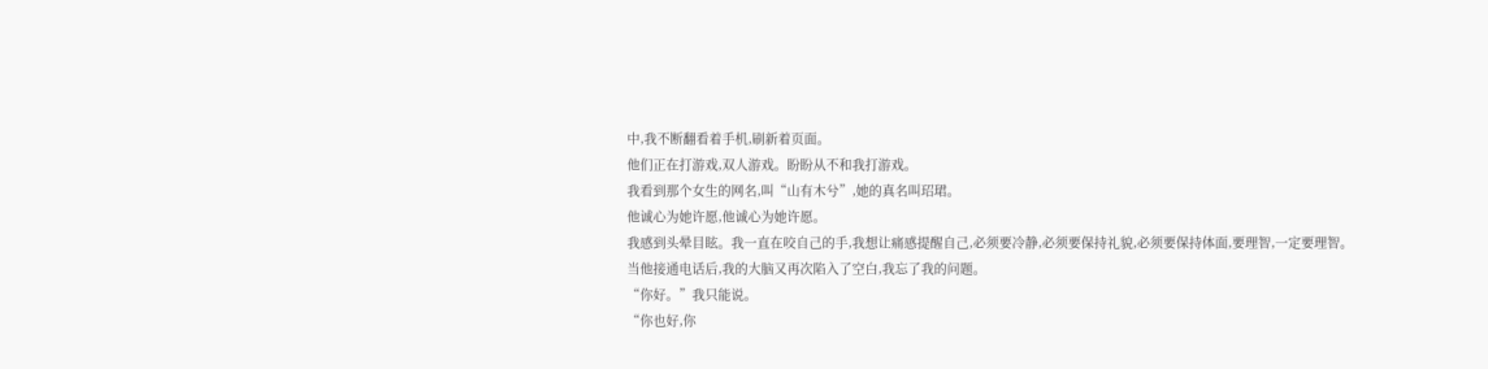中,我不断翻看着手机,刷新着页面。
他们正在打游戏,双人游戏。盼盼从不和我打游戏。
我看到那个女生的网名,叫“山有木兮”,她的真名叫玿珺。
他诚心为她许愿,他诚心为她许愿。
我感到头晕目眩。我一直在咬自己的手,我想让痛感提醒自己,必须要冷静,必须要保持礼貌,必须要保持体面,要理智,一定要理智。
当他接通电话后,我的大脑又再次陷入了空白,我忘了我的问题。
“你好。”我只能说。
“你也好,你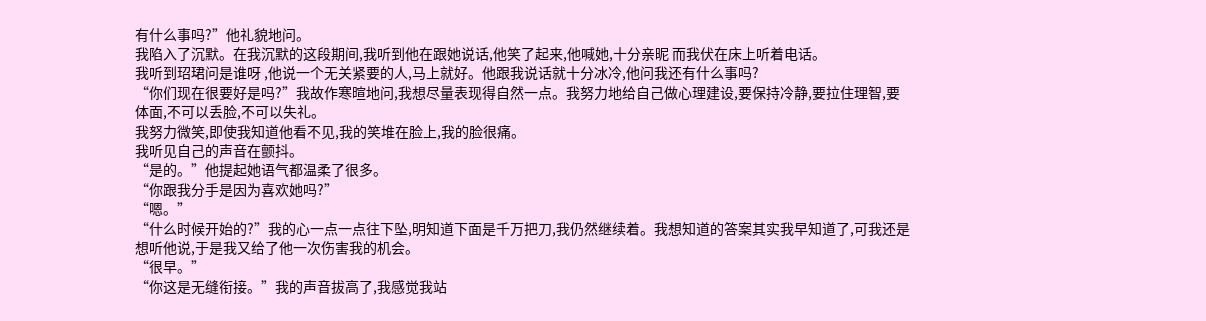有什么事吗?”他礼貌地问。
我陷入了沉默。在我沉默的这段期间,我听到他在跟她说话,他笑了起来,他喊她,十分亲昵 而我伏在床上听着电话。
我听到玿珺问是谁呀 ,他说一个无关紧要的人,马上就好。他跟我说话就十分冰冷,他问我还有什么事吗?
“你们现在很要好是吗?”我故作寒暄地问,我想尽量表现得自然一点。我努力地给自己做心理建设,要保持冷静,要拉住理智,要体面,不可以丢脸,不可以失礼。
我努力微笑,即使我知道他看不见,我的笑堆在脸上,我的脸很痛。
我听见自己的声音在颤抖。
“是的。”他提起她语气都温柔了很多。
“你跟我分手是因为喜欢她吗?”
“嗯。”
“什么时候开始的?”我的心一点一点往下坠,明知道下面是千万把刀,我仍然继续着。我想知道的答案其实我早知道了,可我还是想听他说,于是我又给了他一次伤害我的机会。
“很早。”
“你这是无缝衔接。”我的声音拔高了,我感觉我站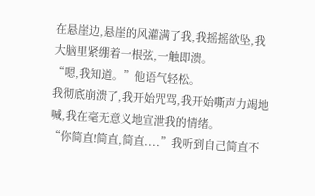在悬崖边,悬崖的风灌满了我,我摇摇欲坠,我大脑里紧绷着一根弦,一触即溃。
“嗯,我知道。”他语气轻松。
我彻底崩溃了,我开始咒骂,我开始嘶声力竭地喊,我在毫无意义地宣泄我的情绪。
“你简直!简直,简直....”我听到自己简直不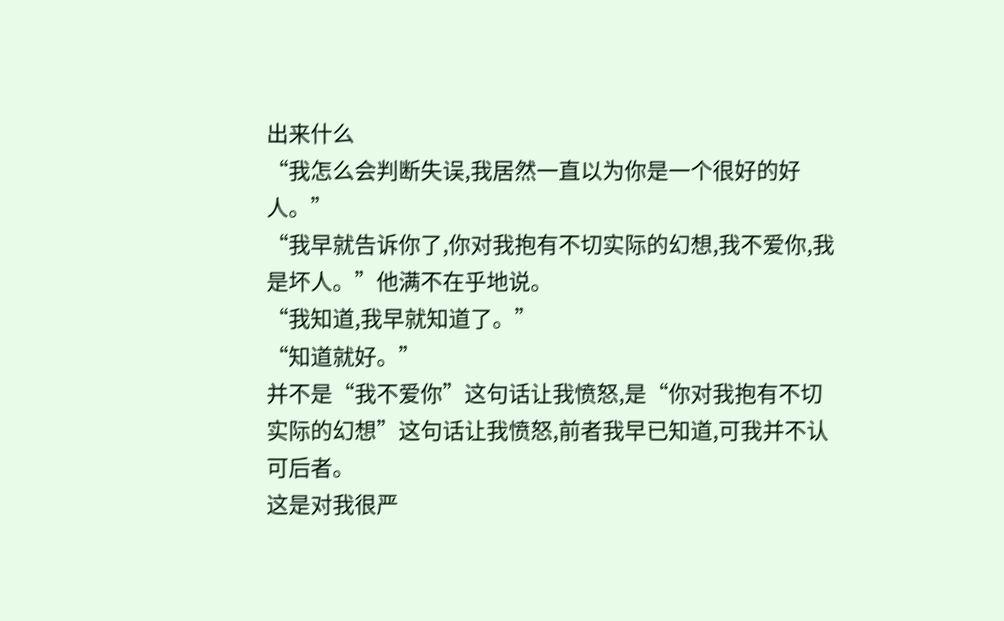出来什么
“我怎么会判断失误,我居然一直以为你是一个很好的好人。”
“我早就告诉你了,你对我抱有不切实际的幻想,我不爱你,我是坏人。”他满不在乎地说。
“我知道,我早就知道了。”
“知道就好。”
并不是“我不爱你”这句话让我愤怒,是“你对我抱有不切实际的幻想”这句话让我愤怒,前者我早已知道,可我并不认可后者。
这是对我很严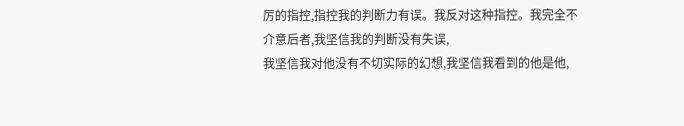厉的指控,指控我的判断力有误。我反对这种指控。我完全不介意后者,我坚信我的判断没有失误,
我坚信我对他没有不切实际的幻想,我坚信我看到的他是他,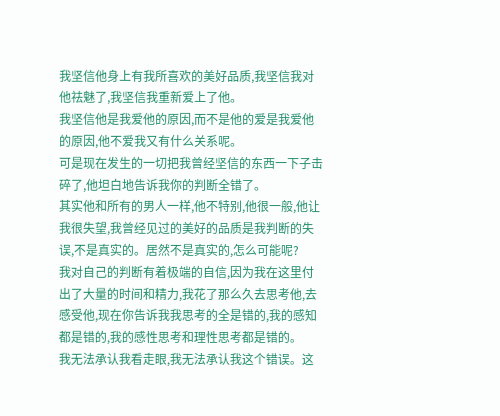我坚信他身上有我所喜欢的美好品质,我坚信我对他祛魅了,我坚信我重新爱上了他。
我坚信他是我爱他的原因,而不是他的爱是我爱他的原因,他不爱我又有什么关系呢。
可是现在发生的一切把我曾经坚信的东西一下子击碎了,他坦白地告诉我你的判断全错了。
其实他和所有的男人一样,他不特别,他很一般,他让我很失望,我曾经见过的美好的品质是我判断的失误,不是真实的。居然不是真实的,怎么可能呢?
我对自己的判断有着极端的自信,因为我在这里付出了大量的时间和精力,我花了那么久去思考他,去感受他,现在你告诉我我思考的全是错的,我的感知都是错的,我的感性思考和理性思考都是错的。
我无法承认我看走眼,我无法承认我这个错误。这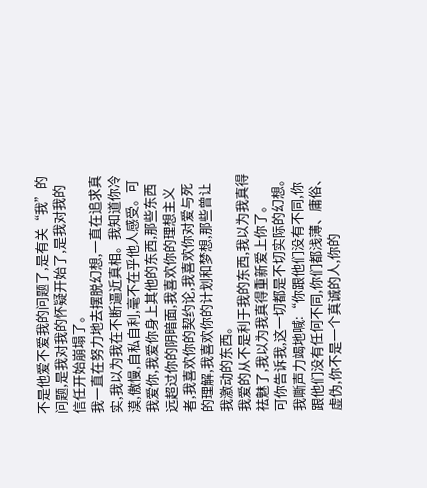不是他爱不爱我的问题了,是有关“我”的问题,是我对我的怀疑开始了,是我对我的信任开始崩塌了。
我一直在努力地去摆脱幻想,一直在追求真实,我以为我在不断逼近真相。我知道你冷漠,傲慢,自私自利,毫不在乎他人感受。可我爱你,我爱你身上其他的东西,那些东西远超过你的阴暗面,我喜欢你的理想主义者,我喜欢你的契约论,我喜欢你对爱与死的理解,我喜欢你的计划和梦想,那些曾让我激动的东西。
我爱的从不是利于我的东西,我以为我真得祛魅了,我以为我真得重新爱上你了。
可你告诉我,这一切都是不切实际的幻想。
我嘶声力竭地喊:“你跟他们没有不同,你跟他们没有任何不同,你们都浅薄、庸俗、虚伪,你不是一个真诚的人,你的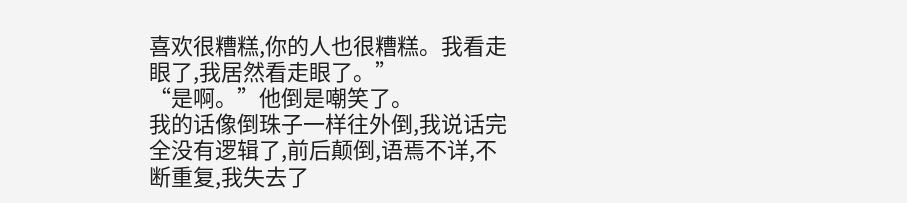喜欢很糟糕,你的人也很糟糕。我看走眼了,我居然看走眼了。”
“是啊。”他倒是嘲笑了。
我的话像倒珠子一样往外倒,我说话完全没有逻辑了,前后颠倒,语焉不详,不断重复,我失去了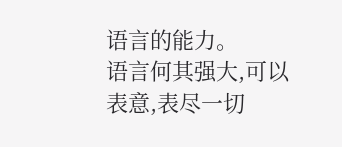语言的能力。
语言何其强大,可以表意,表尽一切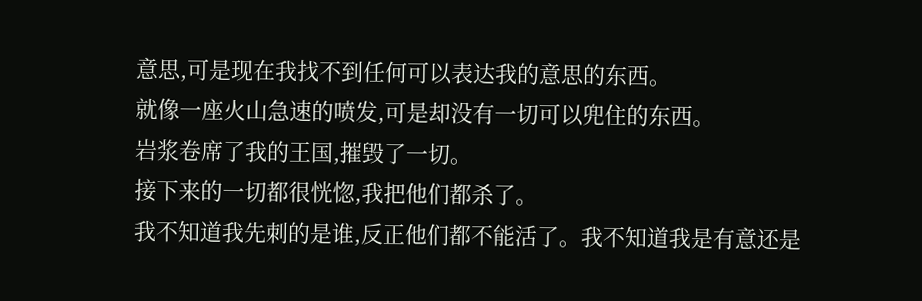意思,可是现在我找不到任何可以表达我的意思的东西。
就像一座火山急速的喷发,可是却没有一切可以兜住的东西。
岩浆卷席了我的王国,摧毁了一切。
接下来的一切都很恍惚,我把他们都杀了。
我不知道我先刺的是谁,反正他们都不能活了。我不知道我是有意还是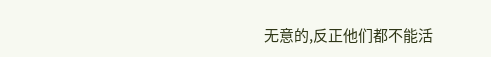无意的,反正他们都不能活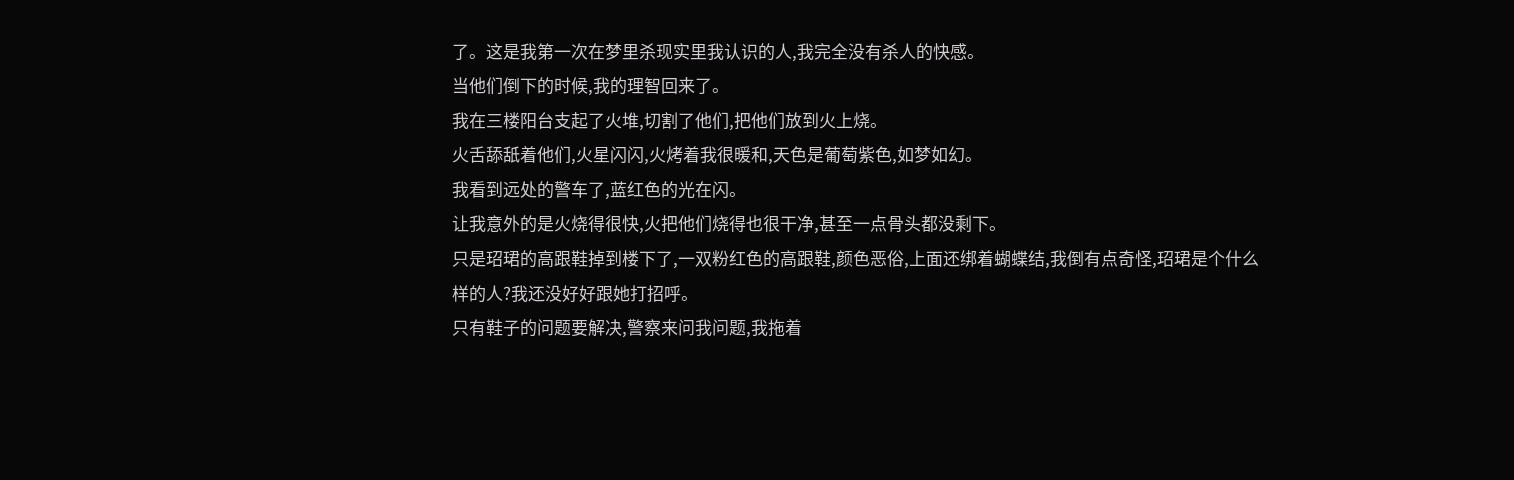了。这是我第一次在梦里杀现实里我认识的人,我完全没有杀人的快感。
当他们倒下的时候,我的理智回来了。
我在三楼阳台支起了火堆,切割了他们,把他们放到火上烧。
火舌舔舐着他们,火星闪闪,火烤着我很暖和,天色是葡萄紫色,如梦如幻。
我看到远处的警车了,蓝红色的光在闪。
让我意外的是火烧得很快,火把他们烧得也很干净,甚至一点骨头都没剩下。
只是玿珺的高跟鞋掉到楼下了,一双粉红色的高跟鞋,颜色恶俗,上面还绑着蝴蝶结,我倒有点奇怪,玿珺是个什么样的人?我还没好好跟她打招呼。
只有鞋子的问题要解决,警察来问我问题,我拖着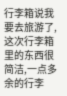行李箱说我要去旅游了,这次行李箱里的东西很简洁,一点多余的行李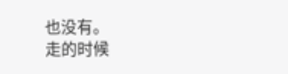也没有。
走的时候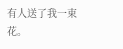有人送了我一束花。